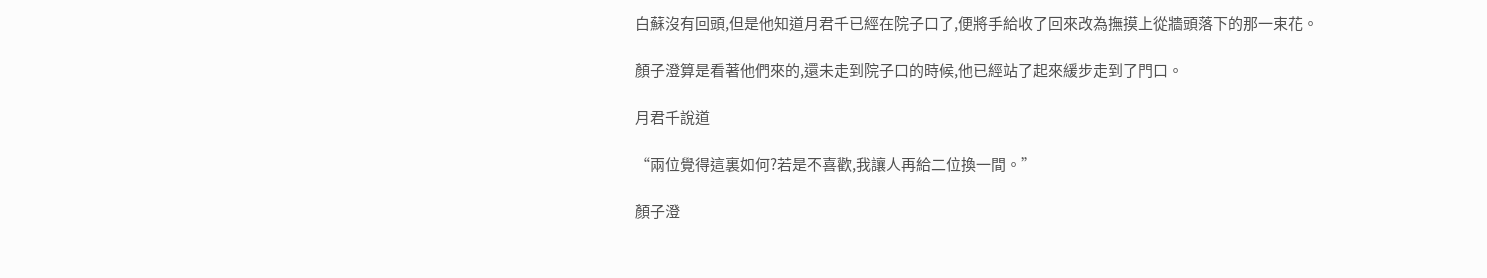白蘇沒有回頭,但是他知道月君千已經在院子口了,便將手給收了回來改為撫摸上從牆頭落下的那一束花。

顏子澄算是看著他們來的,還未走到院子口的時候,他已經站了起來緩步走到了門口。

月君千說道

“兩位覺得這裏如何?若是不喜歡,我讓人再給二位換一間。”

顏子澄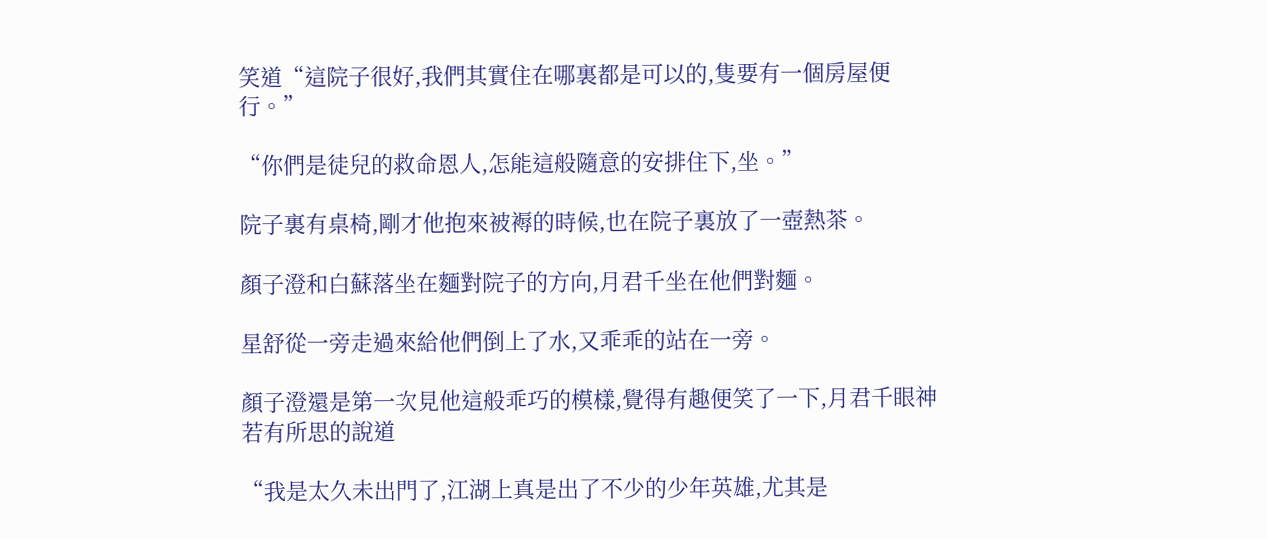笑道“這院子很好,我們其實住在哪裏都是可以的,隻要有一個房屋便行。”

“你們是徒兒的救命恩人,怎能這般隨意的安排住下,坐。”

院子裏有桌椅,剛才他抱來被褥的時候,也在院子裏放了一壺熱茶。

顏子澄和白蘇落坐在麵對院子的方向,月君千坐在他們對麵。

星舒從一旁走過來給他們倒上了水,又乖乖的站在一旁。

顏子澄還是第一次見他這般乖巧的模樣,覺得有趣便笑了一下,月君千眼神若有所思的說道

“我是太久未出門了,江湖上真是出了不少的少年英雄,尤其是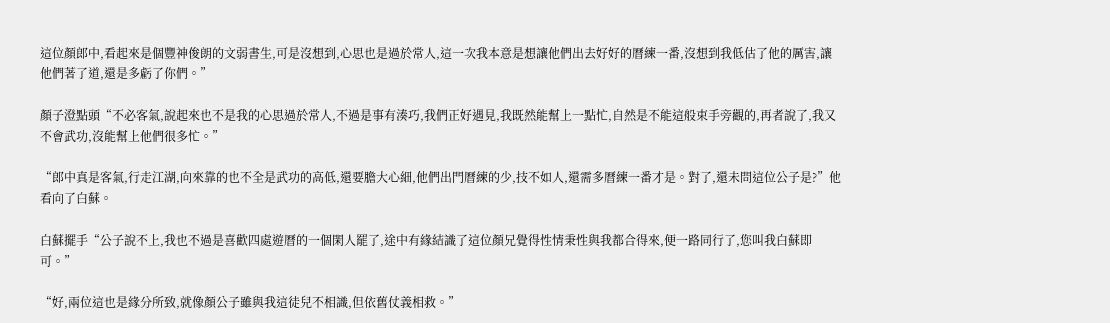這位顏郎中,看起來是個豐神俊朗的文弱書生,可是沒想到,心思也是過於常人,這一次我本意是想讓他們出去好好的曆練一番,沒想到我低估了他的厲害,讓他們著了道,還是多虧了你們。”

顏子澄點頭“不必客氣,說起來也不是我的心思過於常人,不過是事有湊巧,我們正好遇見,我既然能幫上一點忙,自然是不能這般束手旁觀的,再者說了,我又不會武功,沒能幫上他們很多忙。”

“郎中真是客氣,行走江湖,向來靠的也不全是武功的高低,還要膽大心細,他們出門曆練的少,技不如人,還需多曆練一番才是。對了,還未問這位公子是?”他看向了白蘇。

白蘇擺手“公子說不上,我也不過是喜歡四處遊曆的一個閑人罷了,途中有緣結識了這位顏兄覺得性情秉性與我都合得來,便一路同行了,您叫我白蘇即可。”

“好,兩位這也是緣分所致,就像顏公子雖與我這徒兒不相識,但依舊仗義相救。”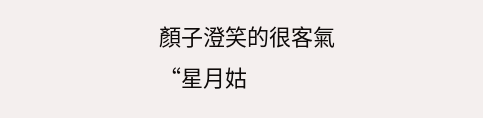顏子澄笑的很客氣“星月姑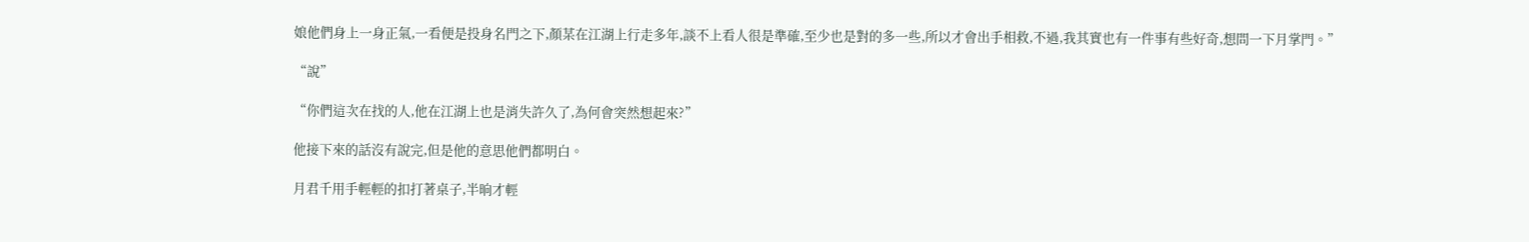娘他們身上一身正氣,一看便是投身名門之下,顏某在江湖上行走多年,談不上看人很是準確,至少也是對的多一些,所以才會出手相救,不過,我其實也有一件事有些好奇,想問一下月掌門。”

“說”

“你們這次在找的人,他在江湖上也是消失許久了,為何會突然想起來?”

他接下來的話沒有說完,但是他的意思他們都明白。

月君千用手輕輕的扣打著桌子,半晌才輕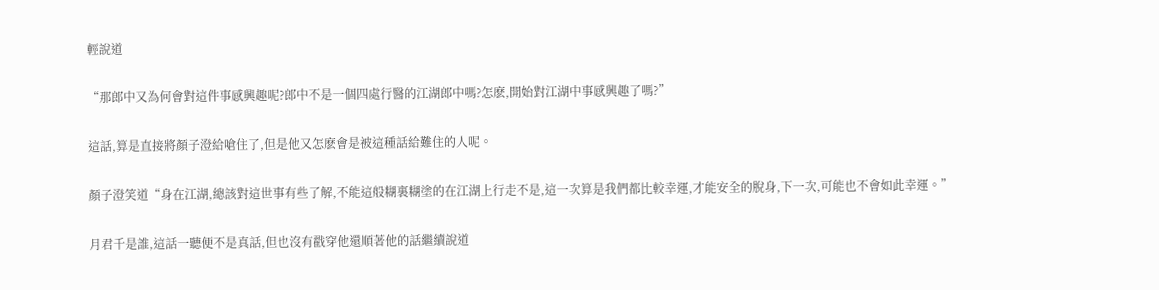輕說道

“那郎中又為何會對這件事感興趣呢?郎中不是一個四處行醫的江湖郎中嗎?怎麽,開始對江湖中事感興趣了嗎?”

這話,算是直接將顏子澄給嗆住了,但是他又怎麽會是被這種話給難住的人呢。

顏子澄笑道“身在江湖,總該對這世事有些了解,不能這般糊裏糊塗的在江湖上行走不是,這一次算是我們都比較幸運,才能安全的脫身,下一次,可能也不會如此幸運。”

月君千是誰,這話一聽便不是真話,但也沒有戳穿他還順著他的話繼續說道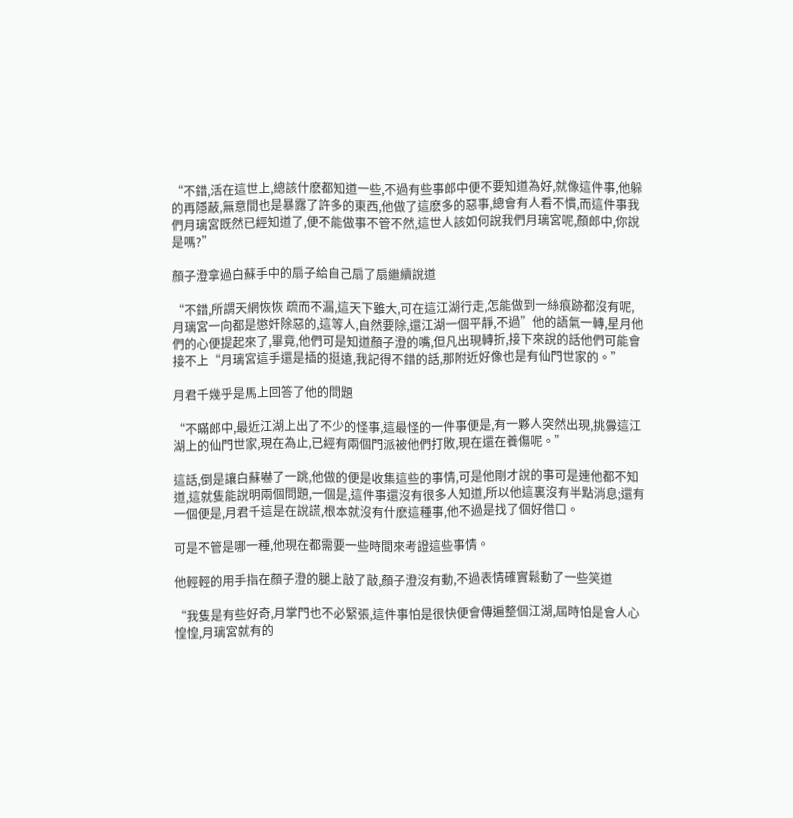“不錯,活在這世上,總該什麽都知道一些,不過有些事郎中便不要知道為好,就像這件事,他躲的再隱蔽,無意間也是暴露了許多的東西,他做了這麽多的惡事,總會有人看不慣,而這件事我們月璃宮既然已經知道了,便不能做事不管不然,這世人該如何說我們月璃宮呢,顏郎中,你說是嗎?”

顏子澄拿過白蘇手中的扇子給自己扇了扇繼續說道

“不錯,所謂天網恢恢 疏而不漏,這天下雖大,可在這江湖行走,怎能做到一絲痕跡都沒有呢,月璃宮一向都是懲奸除惡的,這等人,自然要除,還江湖一個平靜,不過”他的語氣一轉,星月他們的心便提起來了,畢竟,他們可是知道顏子澄的嘴,但凡出現轉折,接下來說的話他們可能會接不上“月璃宮這手還是插的挺遠,我記得不錯的話,那附近好像也是有仙門世家的。”

月君千幾乎是馬上回答了他的問題

“不瞞郎中,最近江湖上出了不少的怪事,這最怪的一件事便是,有一夥人突然出現,挑釁這江湖上的仙門世家,現在為止,已經有兩個門派被他們打敗,現在還在養傷呢。”

這話,倒是讓白蘇嚇了一跳,他做的便是收集這些的事情,可是他剛才說的事可是連他都不知道,這就隻能說明兩個問題,一個是,這件事還沒有很多人知道,所以他這裏沒有半點消息;還有一個便是,月君千這是在說謊,根本就沒有什麽這種事,他不過是找了個好借口。

可是不管是哪一種,他現在都需要一些時間來考證這些事情。

他輕輕的用手指在顏子澄的腿上敲了敲,顏子澄沒有動,不過表情確實鬆動了一些笑道

“我隻是有些好奇,月掌門也不必緊張,這件事怕是很快便會傳遍整個江湖,屆時怕是會人心惶惶,月璃宮就有的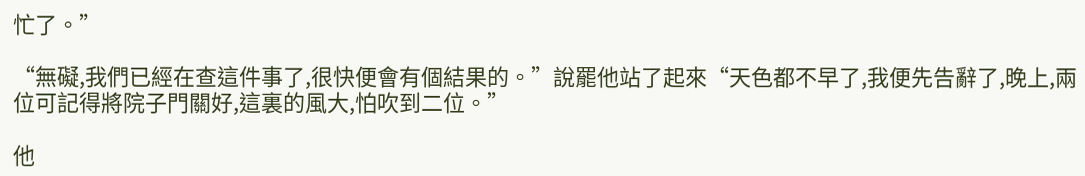忙了。”

“無礙,我們已經在查這件事了,很快便會有個結果的。”說罷他站了起來“天色都不早了,我便先告辭了,晚上,兩位可記得將院子門關好,這裏的風大,怕吹到二位。”

他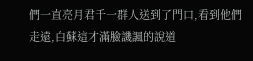們一直亮月君千一群人送到了門口,看到他們走遠,白蘇這才滿臉譏諷的說道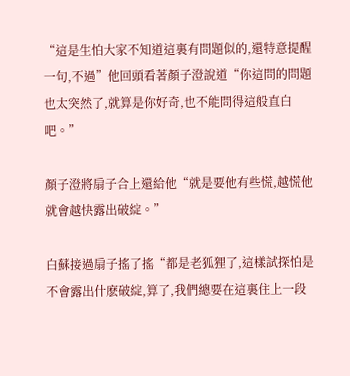“這是生怕大家不知道這裏有問題似的,還特意提醒一句,不過”他回頭看著顏子澄說道“你這問的問題也太突然了,就算是你好奇,也不能問得這般直白吧。”

顏子澄將扇子合上還給他“就是要他有些慌,越慌他就會越快露出破綻。”

白蘇接過扇子搖了搖“都是老狐狸了,這樣試探怕是不會露出什麽破綻,算了,我們總要在這裏住上一段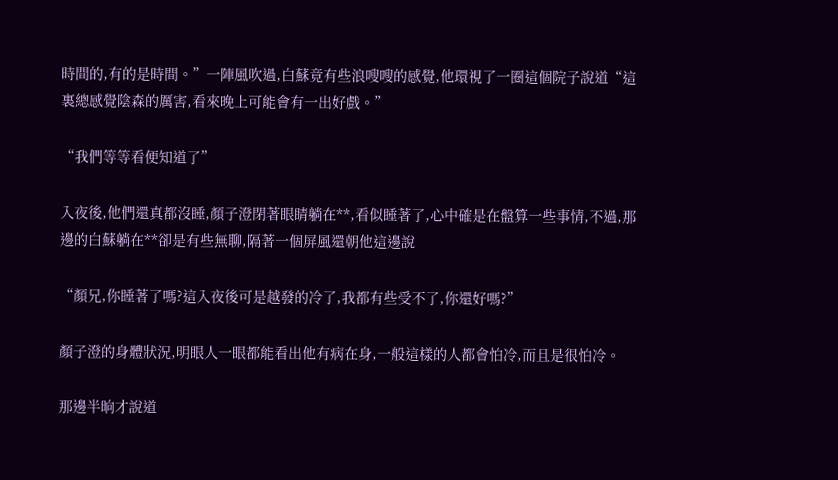時間的,有的是時間。”一陣風吹過,白蘇竟有些浪嗖嗖的感覺,他環視了一圈這個院子說道“這裏總感覺陰森的厲害,看來晚上可能會有一出好戲。”

“我們等等看便知道了”

入夜後,他們還真都沒睡,顏子澄閉著眼睛躺在**,看似睡著了,心中確是在盤算一些事情,不過,那邊的白蘇躺在**卻是有些無聊,隔著一個屏風還朝他這邊說

“顏兄,你睡著了嗎?這入夜後可是越發的冷了,我都有些受不了,你還好嗎?”

顏子澄的身體狀況,明眼人一眼都能看出他有病在身,一般這樣的人都會怕冷,而且是很怕冷。

那邊半晌才說道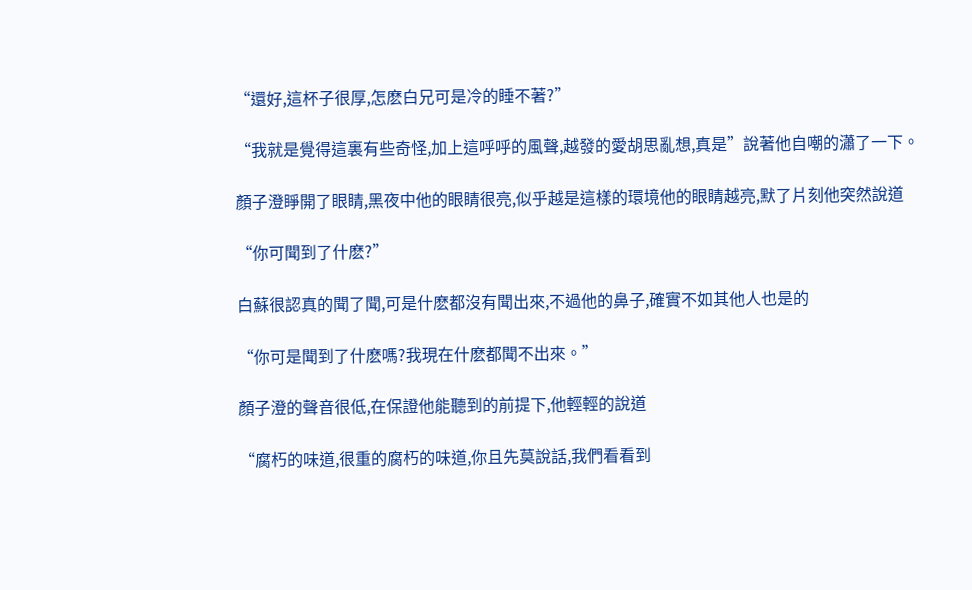“還好,這杯子很厚,怎麽白兄可是冷的睡不著?”

“我就是覺得這裏有些奇怪,加上這呼呼的風聲,越發的愛胡思亂想,真是”說著他自嘲的瀟了一下。

顏子澄睜開了眼睛,黑夜中他的眼睛很亮,似乎越是這樣的環境他的眼睛越亮,默了片刻他突然說道

“你可聞到了什麽?”

白蘇很認真的聞了聞,可是什麽都沒有聞出來,不過他的鼻子,確實不如其他人也是的

“你可是聞到了什麽嗎?我現在什麽都聞不出來。”

顏子澄的聲音很低,在保證他能聽到的前提下,他輕輕的說道

“腐朽的味道,很重的腐朽的味道,你且先莫說話,我們看看到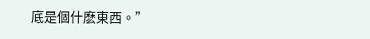底是個什麽東西。”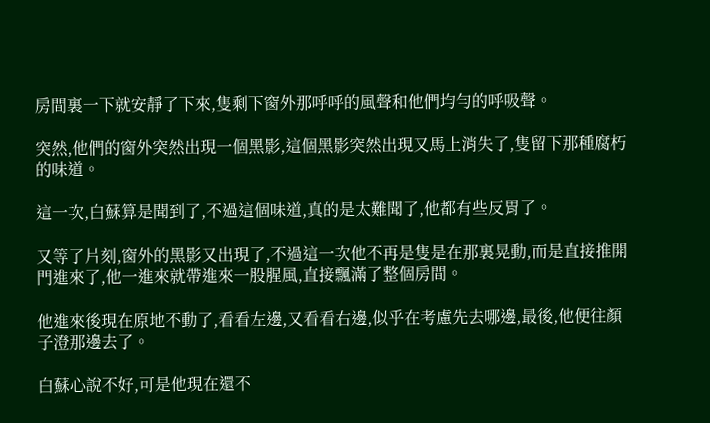房間裏一下就安靜了下來,隻剩下窗外那呼呼的風聲和他們均勻的呼吸聲。

突然,他們的窗外突然出現一個黑影,這個黑影突然出現又馬上消失了,隻留下那種腐朽的味道。

這一次,白蘇算是聞到了,不過這個味道,真的是太難聞了,他都有些反胃了。

又等了片刻,窗外的黑影又出現了,不過這一次他不再是隻是在那裏晃動,而是直接推開門進來了,他一進來就帶進來一股腥風,直接飄滿了整個房間。

他進來後現在原地不動了,看看左邊,又看看右邊,似乎在考慮先去哪邊,最後,他便往顏子澄那邊去了。

白蘇心說不好,可是他現在還不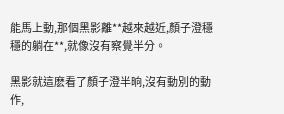能馬上動,那個黑影離**越來越近,顏子澄穩穩的躺在**,就像沒有察覺半分。

黑影就這麽看了顏子澄半晌,沒有動別的動作,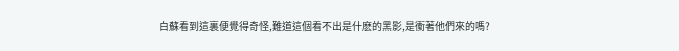白蘇看到這裏便覺得奇怪,難道這個看不出是什麽的黑影,是衝著他們來的嗎?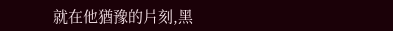就在他猶豫的片刻,黑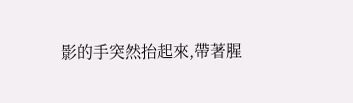影的手突然抬起來,帶著腥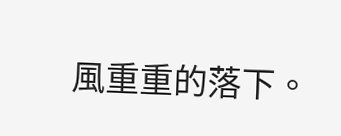風重重的落下。